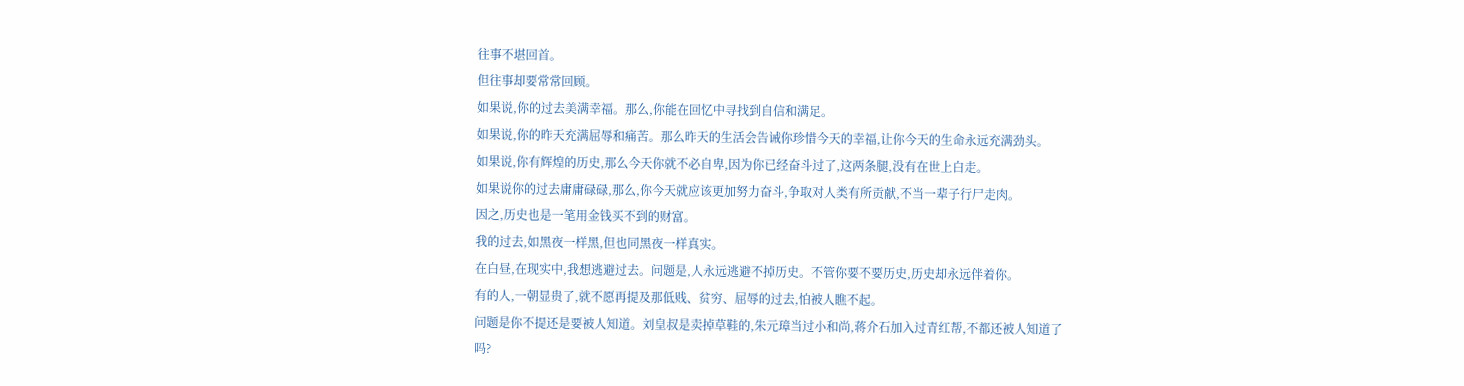往事不堪回首。
但往事却要常常回顾。
如果说,你的过去美满幸福。那么,你能在回忆中寻找到自信和满足。
如果说,你的昨天充满屈辱和痛苦。那么昨天的生活会告诫你珍惜今天的幸福,让你今天的生命永远充满劲头。
如果说,你有辉煌的历史,那么今天你就不必自卑,因为你已经奋斗过了,这两条腿,没有在世上白走。
如果说你的过去庸庸碌碌,那么,你今天就应该更加努力奋斗,争取对人类有所贡献,不当一辈子行尸走肉。
因之,历史也是一笔用金钱买不到的财富。
我的过去,如黑夜一样黑,但也同黑夜一样真实。
在白昼,在现实中,我想逃避过去。问题是,人永远逃避不掉历史。不管你要不要历史,历史却永远伴着你。
有的人,一朝显贵了,就不愿再提及那低贱、贫穷、屈辱的过去,怕被人瞧不起。
问题是你不提还是要被人知道。刘皇叔是卖掉草鞋的,朱元璋当过小和尚,蒋介石加入过青红帮,不都还被人知道了吗?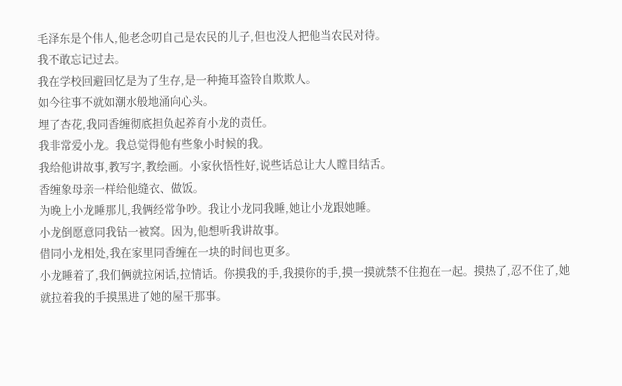毛泽东是个伟人,他老念叨自己是农民的儿子,但也没人把他当农民对待。
我不敢忘记过去。
我在学校回避回忆是为了生存,是一种掩耳盗铃自欺欺人。
如今往事不就如潮水般地涌向心头。
埋了杏花,我同香缠彻底担负起养育小龙的责任。
我非常爱小龙。我总觉得他有些象小时候的我。
我给他讲故事,教写字,教绘画。小家伙悟性好,说些话总让大人瞠目结舌。
香缠象母亲一样给他缝衣、做饭。
为晚上小龙睡那儿,我俩经常争吵。我让小龙同我睡,她让小龙跟她睡。
小龙倒愿意同我钻一被窝。因为,他想听我讲故事。
借同小龙相处,我在家里同香缠在一块的时间也更多。
小龙睡着了,我们俩就拉闲话,拉情话。你摸我的手,我摸你的手,摸一摸就禁不住抱在一起。摸热了,忍不住了,她就拉着我的手摸黑进了她的屋干那事。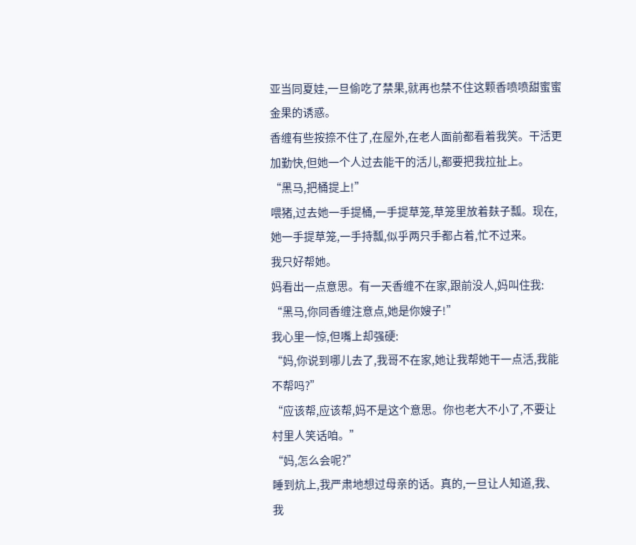亚当同夏娃,一旦偷吃了禁果,就再也禁不住这颗香喷喷甜蜜蜜金果的诱惑。
香缠有些按捺不住了,在屋外,在老人面前都看着我笑。干活更加勤快,但她一个人过去能干的活儿,都要把我拉扯上。
“黑马,把桶提上!”
喂猪,过去她一手提桶,一手提草笼,草笼里放着麸子瓢。现在,她一手提草笼,一手持瓢,似乎两只手都占着,忙不过来。
我只好帮她。
妈看出一点意思。有一天香缠不在家,跟前没人,妈叫住我:
“黑马,你同香缠注意点,她是你嫂子!”
我心里一惊,但嘴上却强硬:
“妈,你说到哪儿去了,我哥不在家,她让我帮她干一点活,我能不帮吗?”
“应该帮,应该帮,妈不是这个意思。你也老大不小了,不要让村里人笑话咱。”
“妈,怎么会呢?”
睡到炕上,我严肃地想过母亲的话。真的,一旦让人知道,我、我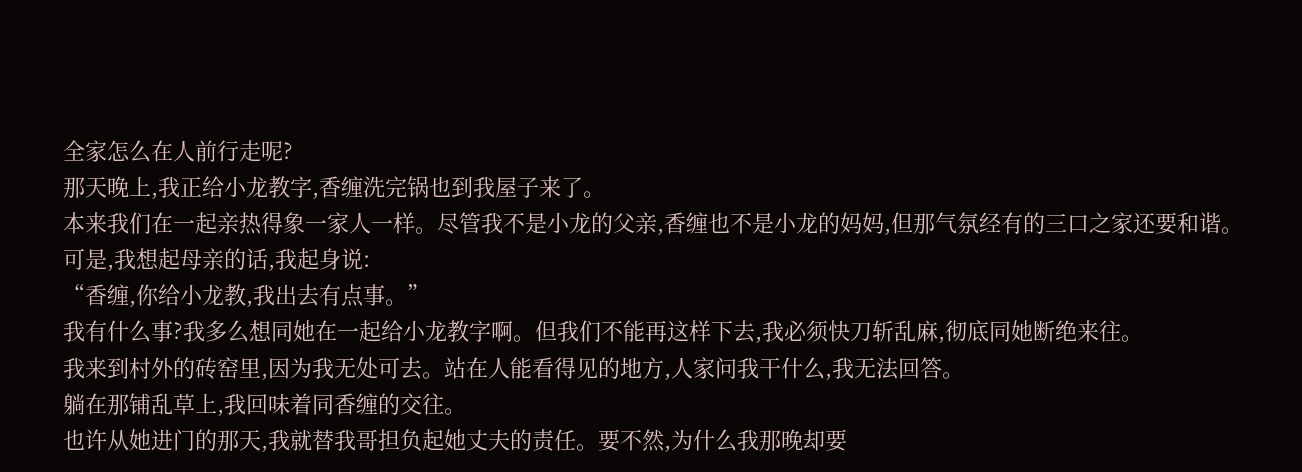全家怎么在人前行走呢?
那天晚上,我正给小龙教字,香缠洗完锅也到我屋子来了。
本来我们在一起亲热得象一家人一样。尽管我不是小龙的父亲,香缠也不是小龙的妈妈,但那气氛经有的三口之家还要和谐。
可是,我想起母亲的话,我起身说:
“香缠,你给小龙教,我出去有点事。”
我有什么事?我多么想同她在一起给小龙教字啊。但我们不能再这样下去,我必须快刀斩乱麻,彻底同她断绝来往。
我来到村外的砖窑里,因为我无处可去。站在人能看得见的地方,人家问我干什么,我无法回答。
躺在那铺乱草上,我回味着同香缠的交往。
也许从她进门的那天,我就替我哥担负起她丈夫的责任。要不然,为什么我那晚却要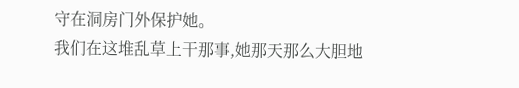守在洞房门外保护她。
我们在这堆乱草上干那事,她那天那么大胆地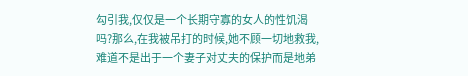勾引我,仅仅是一个长期守寡的女人的性饥渴吗?那么,在我被吊打的时候,她不顾一切地救我,难道不是出于一个妻子对丈夫的保护而是地弟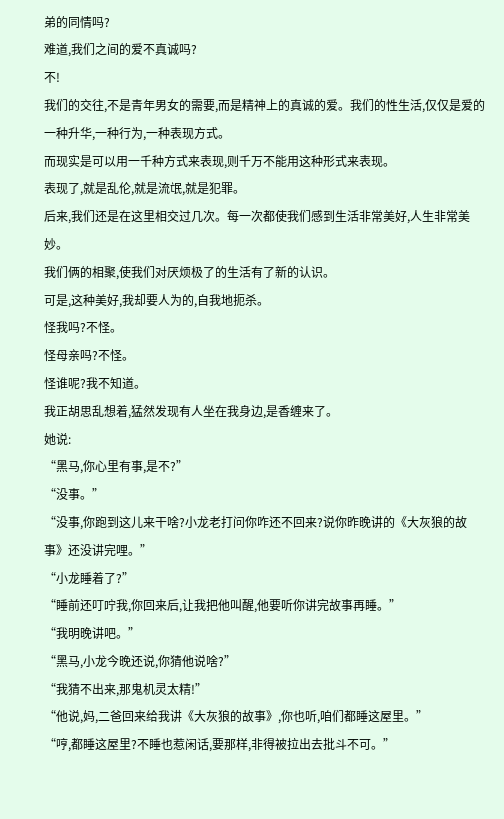弟的同情吗?
难道,我们之间的爱不真诚吗?
不!
我们的交往,不是青年男女的需要,而是精神上的真诚的爱。我们的性生活,仅仅是爱的一种升华,一种行为,一种表现方式。
而现实是可以用一千种方式来表现,则千万不能用这种形式来表现。
表现了,就是乱伦,就是流氓,就是犯罪。
后来,我们还是在这里相交过几次。每一次都使我们感到生活非常美好,人生非常美妙。
我们俩的相聚,使我们对厌烦极了的生活有了新的认识。
可是,这种美好,我却要人为的,自我地扼杀。
怪我吗?不怪。
怪母亲吗?不怪。
怪谁呢?我不知道。
我正胡思乱想着,猛然发现有人坐在我身边,是香缠来了。
她说:
“黑马,你心里有事,是不?”
“没事。”
“没事,你跑到这儿来干啥?小龙老打问你咋还不回来?说你昨晚讲的《大灰狼的故事》还没讲完哩。”
“小龙睡着了?”
“睡前还叮咛我,你回来后,让我把他叫醒,他要听你讲完故事再睡。”
“我明晚讲吧。”
“黑马,小龙今晚还说,你猜他说啥?”
“我猜不出来,那鬼机灵太精!”
“他说,妈,二爸回来给我讲《大灰狼的故事》,你也听,咱们都睡这屋里。”
“哼,都睡这屋里?不睡也惹闲话,要那样,非得被拉出去批斗不可。”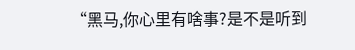“黑马,你心里有啥事?是不是听到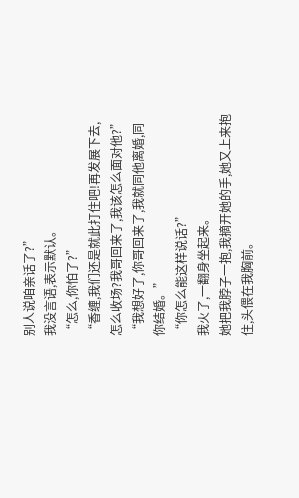别人说咱亲话了?”
我没言语,表示默认。
“怎么,你怕了?”
“香缠,我们还是就此打住吧!再发展下去,怎么收场?我哥回来了,我该怎么面对他?”
“我想好了,你哥回来了,我就同他离婚,同你结婚。”
“你怎么能这样说话?”
我火了,一翻身坐起来。
她把我脖子一抱,我摘开她的手,她又上来抱住,头偎在我胸前。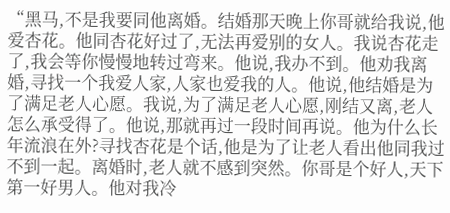“黑马,不是我要同他离婚。结婚那天晚上你哥就给我说,他爱杏花。他同杏花好过了,无法再爱别的女人。我说杏花走了,我会等你慢慢地转过弯来。他说,我办不到。他劝我离婚,寻找一个我爱人家,人家也爱我的人。他说,他结婚是为了满足老人心愿。我说,为了满足老人心愿,刚结又离,老人怎么承受得了。他说,那就再过一段时间再说。他为什么长年流浪在外?寻找杏花是个话,他是为了让老人看出他同我过不到一起。离婚时,老人就不感到突然。你哥是个好人,天下第一好男人。他对我冷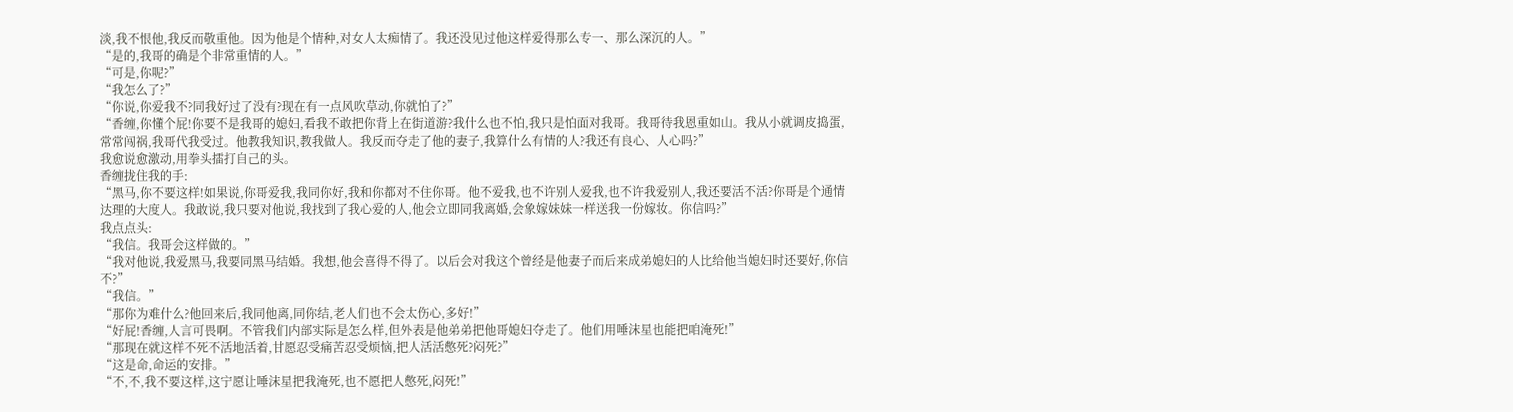淡,我不恨他,我反而敬重他。因为他是个情种,对女人太痴情了。我还没见过他这样爱得那么专一、那么深沉的人。”
“是的,我哥的确是个非常重情的人。”
“可是,你呢?”
“我怎么了?”
“你说,你爱我不?同我好过了没有?现在有一点风吹草动,你就怕了?”
“香缠,你懂个屁!你要不是我哥的媳妇,看我不敢把你背上在街道游?我什么也不怕,我只是怕面对我哥。我哥待我恩重如山。我从小就调皮捣蛋,常常闯祸,我哥代我受过。他教我知识,教我做人。我反而夺走了他的妻子,我算什么有情的人?我还有良心、人心吗?”
我愈说愈激动,用拳头擂打自己的头。
香缠拢住我的手:
“黑马,你不要这样!如果说,你哥爱我,我同你好,我和你都对不住你哥。他不爱我,也不许别人爱我,也不许我爱别人,我还要活不活?你哥是个通情达理的大度人。我敢说,我只要对他说,我找到了我心爱的人,他会立即同我离婚,会象嫁妹妹一样送我一份嫁妆。你信吗?”
我点点头:
“我信。我哥会这样做的。”
“我对他说,我爱黑马,我要同黑马结婚。我想,他会喜得不得了。以后会对我这个曾经是他妻子而后来成弟媳妇的人比给他当媳妇时还要好,你信不?”
“我信。”
“那你为难什么?他回来后,我同他离,同你结,老人们也不会太伤心,多好!”
“好屁!香缠,人言可畏啊。不管我们内部实际是怎么样,但外表是他弟弟把他哥媳妇夺走了。他们用唾沫星也能把咱淹死!”
“那现在就这样不死不活地活着,甘愿忍受痛苦忍受烦恼,把人活活憋死?闷死?”
“这是命,命运的安排。”
“不,不,我不要这样,这宁愿让唾沫星把我淹死,也不愿把人憋死,闷死!”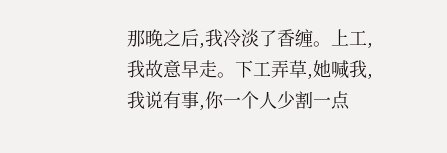那晚之后,我冷淡了香缠。上工,我故意早走。下工弄草,她喊我,我说有事,你一个人少割一点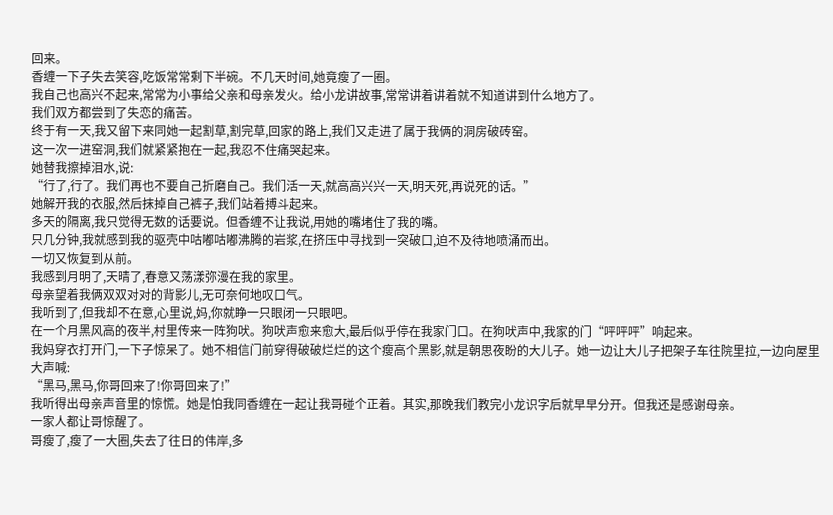回来。
香缠一下子失去笑容,吃饭常常剩下半碗。不几天时间,她竟瘦了一圈。
我自己也高兴不起来,常常为小事给父亲和母亲发火。给小龙讲故事,常常讲着讲着就不知道讲到什么地方了。
我们双方都尝到了失恋的痛苦。
终于有一天,我又留下来同她一起割草,割完草,回家的路上,我们又走进了属于我俩的洞房破砖窑。
这一次一进窑洞,我们就紧紧抱在一起,我忍不住痛哭起来。
她替我擦掉泪水,说:
“行了,行了。我们再也不要自己折磨自己。我们活一天,就高高兴兴一天,明天死,再说死的话。”
她解开我的衣服,然后抹掉自己裤子,我们站着搏斗起来。
多天的隔离,我只觉得无数的话要说。但香缠不让我说,用她的嘴堵住了我的嘴。
只几分钟,我就感到我的驱壳中咕嘟咕嘟沸腾的岩浆,在挤压中寻找到一突破口,迫不及待地喷涌而出。
一切又恢复到从前。
我感到月明了,天晴了,春意又荡漾弥漫在我的家里。
母亲望着我俩双双对对的背影儿,无可奈何地叹口气。
我听到了,但我却不在意,心里说,妈,你就睁一只眼闭一只眼吧。
在一个月黑风高的夜半,村里传来一阵狗吠。狗吠声愈来愈大,最后似乎停在我家门口。在狗吠声中,我家的门“呯呯呯”响起来。
我妈穿衣打开门,一下子惊呆了。她不相信门前穿得破破烂烂的这个瘦高个黑影,就是朝思夜盼的大儿子。她一边让大儿子把架子车往院里拉,一边向屋里大声喊:
“黑马,黑马,你哥回来了!你哥回来了!”
我听得出母亲声音里的惊慌。她是怕我同香缠在一起让我哥碰个正着。其实,那晚我们教完小龙识字后就早早分开。但我还是感谢母亲。
一家人都让哥惊醒了。
哥瘦了,瘦了一大圈,失去了往日的伟岸,多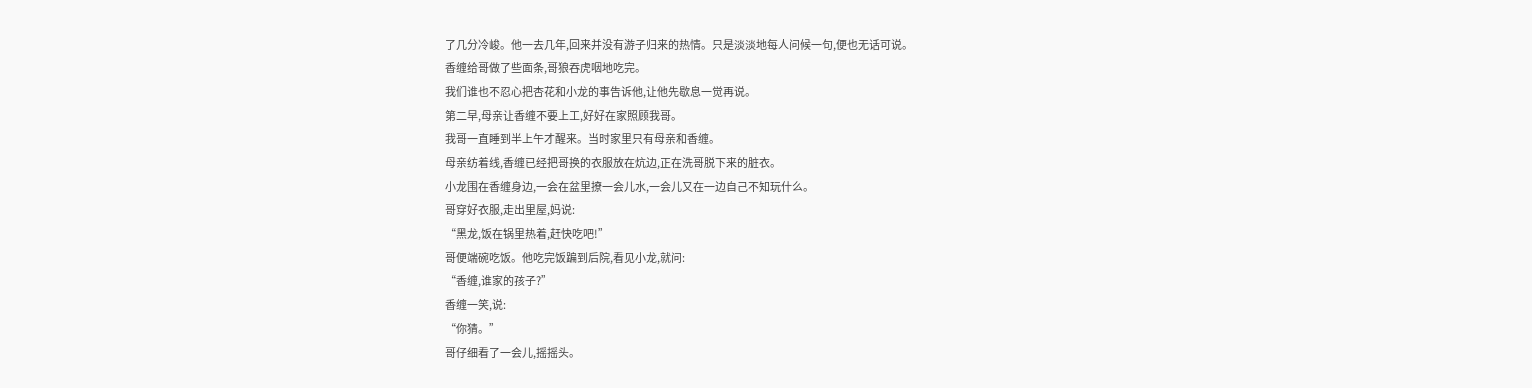了几分冷峻。他一去几年,回来并没有游子归来的热情。只是淡淡地每人问候一句,便也无话可说。
香缠给哥做了些面条,哥狼吞虎咽地吃完。
我们谁也不忍心把杏花和小龙的事告诉他,让他先歇息一觉再说。
第二早,母亲让香缠不要上工,好好在家照顾我哥。
我哥一直睡到半上午才醒来。当时家里只有母亲和香缠。
母亲纺着线,香缠已经把哥换的衣服放在炕边,正在洗哥脱下来的脏衣。
小龙围在香缠身边,一会在盆里撩一会儿水,一会儿又在一边自己不知玩什么。
哥穿好衣服,走出里屋,妈说:
“黑龙,饭在锅里热着,赶快吃吧!”
哥便端碗吃饭。他吃完饭蹁到后院,看见小龙,就问:
“香缠,谁家的孩子?”
香缠一笑,说:
“你猜。”
哥仔细看了一会儿,摇摇头。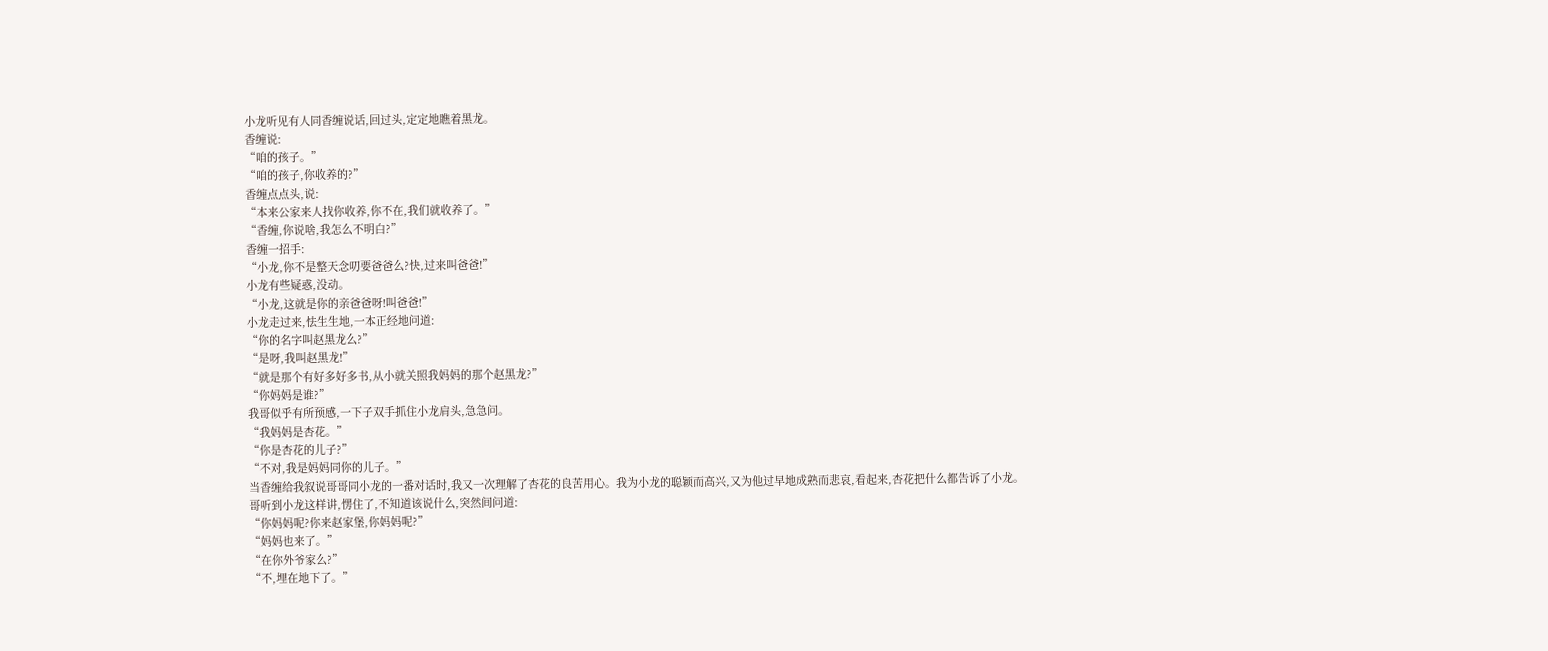小龙听见有人同香缠说话,回过头,定定地瞧着黑龙。
香缠说:
“咱的孩子。”
“咱的孩子,你收养的?”
香缠点点头,说:
“本来公家来人找你收养,你不在,我们就收养了。”
“香缠,你说啥,我怎么不明白?”
香缠一招手:
“小龙,你不是整天念叨要爸爸么?快,过来叫爸爸!”
小龙有些疑惑,没动。
“小龙,这就是你的亲爸爸呀!叫爸爸!”
小龙走过来,怯生生地,一本正经地问道:
“你的名字叫赵黑龙么?”
“是呀,我叫赵黑龙!”
“就是那个有好多好多书,从小就关照我妈妈的那个赵黑龙?”
“你妈妈是谁?”
我哥似乎有所预感,一下子双手抓住小龙肩头,急急问。
“我妈妈是杏花。”
“你是杏花的儿子?”
“不对,我是妈妈同你的儿子。”
当香缠给我叙说哥哥同小龙的一番对话时,我又一次理解了杏花的良苦用心。我为小龙的聪颖而高兴,又为他过早地成熟而悲哀,看起来,杏花把什么都告诉了小龙。
哥听到小龙这样讲,愣住了,不知道该说什么,突然间问道:
“你妈妈呢?你来赵家堡,你妈妈呢?”
“妈妈也来了。”
“在你外爷家么?”
“不,埋在地下了。”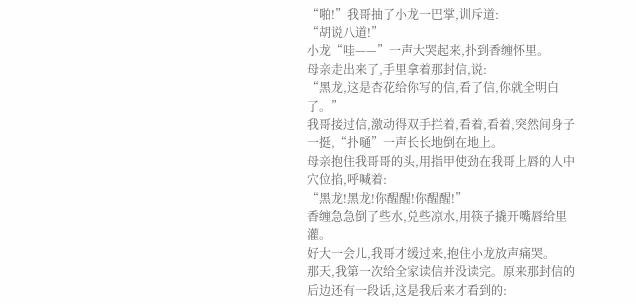“啪!”我哥抽了小龙一巴掌,训斥道:
“胡说八道!”
小龙“哇——”一声大哭起来,扑到香缠怀里。
母亲走出来了,手里拿着那封信,说:
“黑龙,这是杏花给你写的信,看了信,你就全明白了。”
我哥接过信,激动得双手拦着,看着,看着,突然间身子一挺,“扑嗵”一声长长地倒在地上。
母亲抱住我哥哥的头,用指甲使劲在我哥上唇的人中穴位掐,呼喊着:
“黑龙!黑龙!你醒醒!你醒醒!”
香缠急急倒了些水,兑些凉水,用筷子撬开嘴唇给里灌。
好大一会儿,我哥才缓过来,抱住小龙放声痛哭。
那天,我第一次给全家读信并没读完。原来那封信的后边还有一段话,这是我后来才看到的: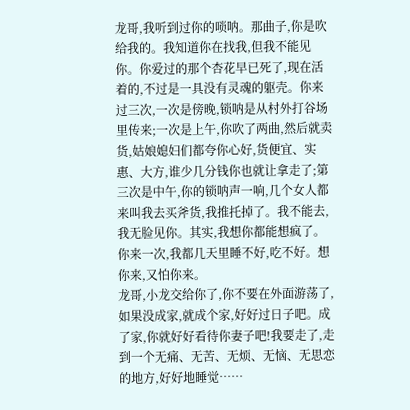龙哥,我听到过你的唢呐。那曲子,你是吹给我的。我知道你在找我,但我不能见你。你爱过的那个杏花早已死了,现在活着的,不过是一具没有灵魂的躯壳。你来过三次,一次是傍晚,锁呐是从村外打谷场里传来;一次是上午,你吹了两曲,然后就卖货,姑娘媳妇们都夸你心好,货便宜、实惠、大方,谁少几分钱你也就让拿走了;第三次是中午,你的锁呐声一响,几个女人都来叫我去买斧货,我推托掉了。我不能去,我无脸见你。其实,我想你都能想疯了。你来一次,我都几天里睡不好,吃不好。想你来,又怕你来。
龙哥,小龙交给你了,你不要在外面游荡了,如果没成家,就成个家,好好过日子吧。成了家,你就好好看待你妻子吧!我要走了,走到一个无痛、无苦、无烦、无恼、无思恋的地方,好好地睡觉……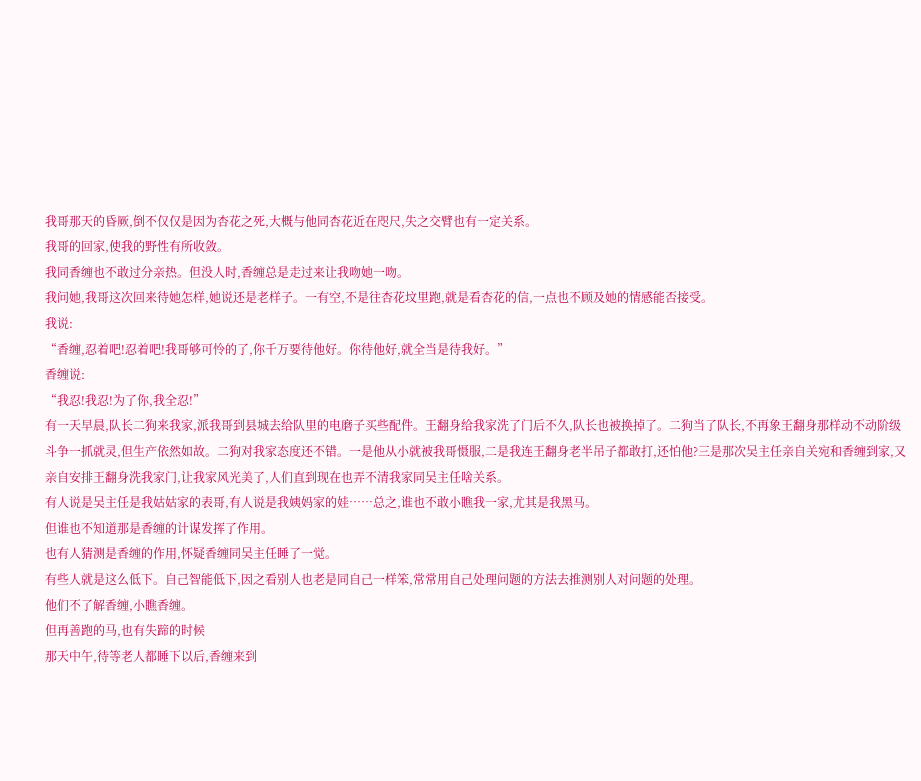我哥那天的昏厥,倒不仅仅是因为杏花之死,大概与他同杏花近在咫尺,失之交臂也有一定关系。
我哥的回家,使我的野性有所收敛。
我同香缠也不敢过分亲热。但没人时,香缠总是走过来让我吻她一吻。
我问她,我哥这次回来待她怎样,她说还是老样子。一有空,不是往杏花坟里跑,就是看杏花的信,一点也不顾及她的情感能否接受。
我说:
“香缠,忍着吧!忍着吧!我哥够可怜的了,你千万要待他好。你待他好,就全当是待我好。”
香缠说:
“我忍!我忍!为了你,我全忍!”
有一天早晨,队长二狗来我家,派我哥到县城去给队里的电磨子买些配件。王翻身给我家洗了门后不久,队长也被换掉了。二狗当了队长,不再象王翻身那样动不动阶级斗争一抓就灵,但生产依然如故。二狗对我家态度还不错。一是他从小就被我哥慑服,二是我连王翻身老半吊子都敢打,还怕他?三是那次吴主任亲自关宛和香缠到家,又亲自安排王翻身洗我家门,让我家风光美了,人们直到现在也弄不清我家同吴主任啥关系。
有人说是吴主任是我姑姑家的表哥,有人说是我姨妈家的娃……总之,谁也不敢小瞧我一家,尤其是我黑马。
但谁也不知道那是香缠的计谋发挥了作用。
也有人猜测是香缠的作用,怀疑香缠同吴主任睡了一觉。
有些人就是这么低下。自己智能低下,因之看别人也老是同自己一样笨,常常用自己处理问题的方法去推测别人对问题的处理。
他们不了解香缠,小瞧香缠。
但再善跑的马,也有失蹄的时候
那天中午,待等老人都睡下以后,香缠来到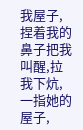我屋子,捏着我的鼻子把我叫醒,拉我下炕,一指她的屋子,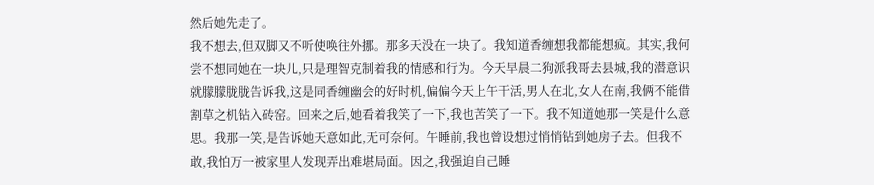然后她先走了。
我不想去,但双脚又不听使唤往外挪。那多天没在一块了。我知道香缠想我都能想疯。其实,我何尝不想同她在一块儿,只是理智克制着我的情感和行为。今天早晨二狗派我哥去县城,我的潜意识就朦朦胧胧告诉我,这是同香缠幽会的好时机,偏偏今天上午干活,男人在北,女人在南,我俩不能借割草之机钻入砖窑。回来之后,她看着我笑了一下,我也苦笑了一下。我不知道她那一笑是什么意思。我那一笑,是告诉她天意如此,无可奈何。午睡前,我也曾设想过悄悄钻到她房子去。但我不敢,我怕万一被家里人发现弄出难堪局面。因之,我强迫自己睡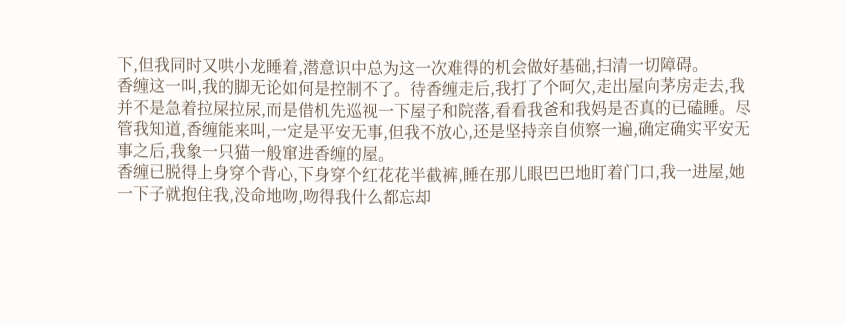下,但我同时又哄小龙睡着,潜意识中总为这一次难得的机会做好基础,扫清一切障碍。
香缠这一叫,我的脚无论如何是控制不了。待香缠走后,我打了个呵欠,走出屋向茅房走去,我并不是急着拉屎拉尿,而是借机先巡视一下屋子和院落,看看我爸和我妈是否真的已磕睡。尽管我知道,香缠能来叫,一定是平安无事,但我不放心,还是坚持亲自侦察一遍,确定确实平安无事之后,我象一只猫一般窜进香缠的屋。
香缠已脱得上身穿个背心,下身穿个红花花半截裤,睡在那儿眼巴巴地盯着门口,我一进屋,她一下子就抱住我,没命地吻,吻得我什么都忘却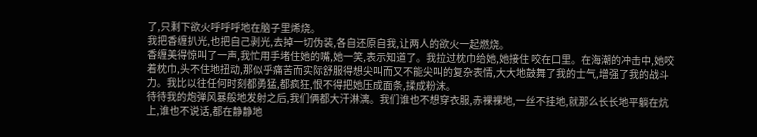了,只剩下欲火呼呼呼地在脑子里烯烧。
我把香缠扒光,也把自己剥光,去掉一切伪装,各自还原自我,让两人的欲火一起燃烧。
香缠美得惊叫了一声,我忙用手堵住她的嘴,她一笑,表示知道了。我拉过枕巾给她,她接住 咬在口里。在海潮的冲击中,她咬着枕巾,头不住地扭动,那似乎痛苦而实际舒服得想尖叫而又不能尖叫的复杂表情,大大地鼓舞了我的士气,增强了我的战斗力。我比以往任何时刻都勇猛,都疯狂,恨不得把她压成面条,揉成粉沫。
待待我的炮弹风暴般地发射之后,我们俩都大汗淋漓。我们谁也不想穿衣服,赤裸裸地,一丝不挂地,就那么长长地平躺在炕上,谁也不说话,都在静静地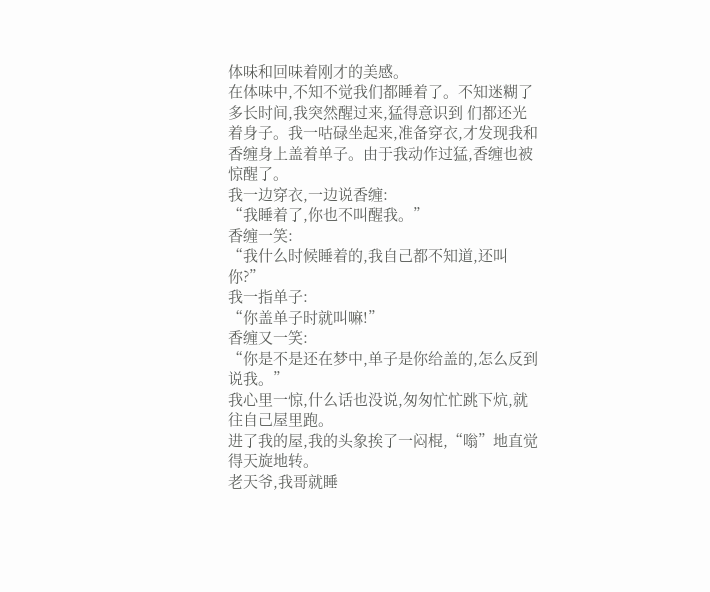体味和回味着刚才的美感。
在体味中,不知不觉我们都睡着了。不知迷糊了多长时间,我突然醒过来,猛得意识到 们都还光着身子。我一咕碌坐起来,准备穿衣,才发现我和香缠身上盖着单子。由于我动作过猛,香缠也被惊醒了。
我一边穿衣,一边说香缠:
“我睡着了,你也不叫醒我。”
香缠一笑:
“我什么时候睡着的,我自己都不知道,还叫你?”
我一指单子:
“你盖单子时就叫嘛!”
香缠又一笑:
“你是不是还在梦中,单子是你给盖的,怎么反到说我。”
我心里一惊,什么话也没说,匆匆忙忙跳下炕,就往自己屋里跑。
进了我的屋,我的头象挨了一闷棍,“嗡”地直觉得天旋地转。
老天爷,我哥就睡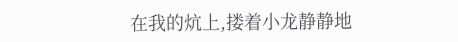在我的炕上,搂着小龙静静地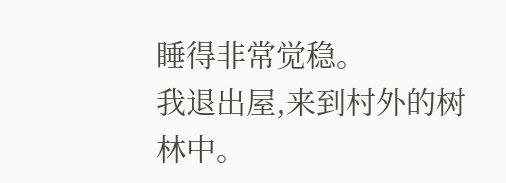睡得非常觉稳。
我退出屋,来到村外的树林中。